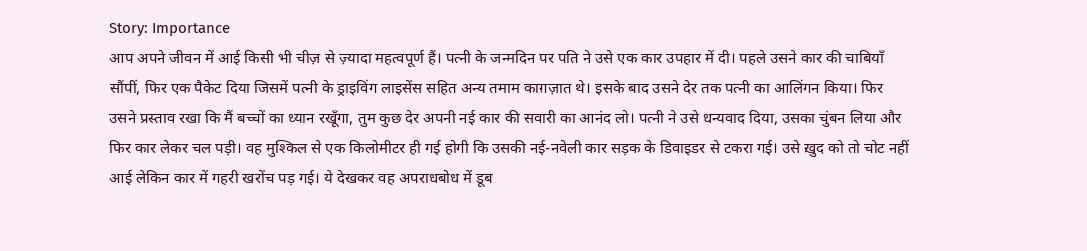Story: Importance
आप अपने जीवन में आई किसी भी चीज़ से ज़्यादा महत्वपूर्ण हैं। पत्नी के जन्मदिन पर पति ने उसे एक कार उपहार में दी। पहले उसने कार की चाबियाँ सौंपीं, फिर एक पैकेट दिया जिसमें पत्नी के ड्राइविंग लाइसेंस सहित अन्य तमाम काग़ज़ात थे। इसके बाद उसने देर तक पत्नी का आलिंगन किया। फिर उसने प्रस्ताव रखा कि मैं बच्चों का ध्यान रखूँगा, तुम कुछ देर अपनी नई कार की सवारी का आनंद लो। पत्नी ने उसे धन्यवाद दिया, उसका चुंबन लिया और फिर कार लेकर चल पड़ी। वह मुश्किल से एक किलोमीटर ही गई होगी कि उसकी नई-नवेली कार सड़क के डिवाइडर से टकरा गई। उसे ख़ुद को तो चोट नहीं आई लेकिन कार में गहरी खरोंच पड़ गई। ये देखकर वह अपराधबोध में डूब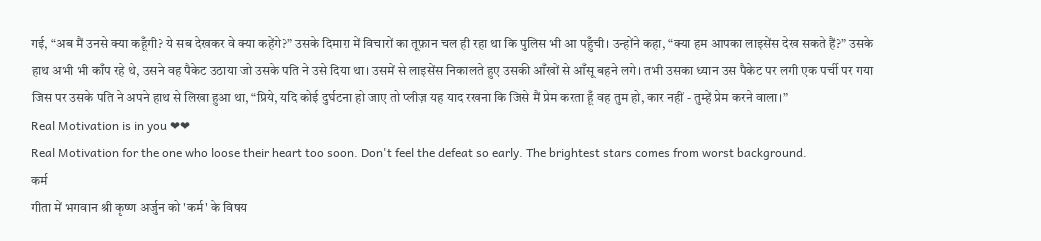गई, “अब मैं उनसे क्या कहूँगी? ये सब देखकर वे क्या कहेंगे?” उसके दिमाग़ में विचारों का तूफ़ान चल ही रहा था कि पुलिस भी आ पहुँची। उन्होंने कहा, “क्या हम आपका लाइसेंस देख सकते हैं?” उसके हाथ अभी भी काँप रहे थे, उसने वह पैकेट उठाया जो उसके पति ने उसे दिया था। उसमें से लाइसेंस निकालते हुए उसकी आँखों से आँसू बहने लगे। तभी उसका ध्यान उस पैकेट पर लगी एक पर्ची पर गया जिस पर उसके पति ने अपने हाथ से लिखा हुआ था, “प्रिये, यदि कोई दुर्घटना हो जाए तो प्लीज़ यह याद रखना कि जिसे मैं प्रेम करता हूँ वह तुम हो, कार नहीं - तुम्हें प्रेम करने वाला।”
Real Motivation is in you ❤❤
Real Motivation for the one who loose their heart too soon. Don't feel the defeat so early. The brightest stars comes from worst background.
कर्म
गीता में भगवान श्री कृष्ण अर्जुन को 'कर्म' के विषय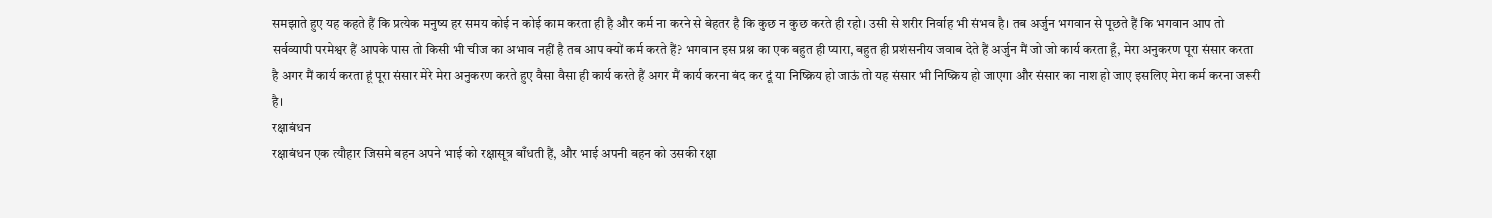समझाते हुए यह कहते हैं कि प्रत्येक मनुष्य हर समय कोई न कोई काम करता ही है और कर्म ना करने से बेहतर है कि कुछ न कुछ करते ही रहो। उसी से शरीर निर्वाह भी संभव है। तब अर्जुन भगवान से पूछते हैं कि भगवान आप तो सर्वव्यापी परमेश्वर हैं आपके पास तो किसी भी चीज का अभाव नहीं है तब आप क्यों कर्म करते हैं? भगवान इस प्रश्न का एक बहुत ही प्यारा, बहुत ही प्रशंसनीय जवाब देते हैं अर्जुन मैं जो जो कार्य करता हूँ, मेरा अनुकरण पूरा संसार करता है अगर मैं कार्य करता हूं पूरा संसार मेरे मेरा अनुकरण करते हुए वैसा वैसा ही कार्य करते हैं अगर मैं कार्य करना बंद कर दूं या निष्क्रिय हो जाऊं तो यह संसार भी निष्क्रिय हो जाएगा और संसार का नाश हो जाए इसलिए मेरा कर्म करना जरूरी है।
रक्षाबंधन
रक्षाबंधन एक त्यौहार जिसमे बहन अपने भाई को रक्षासूत्र बाँधती हैं, और भाई अपनी बहन को उसकी रक्षा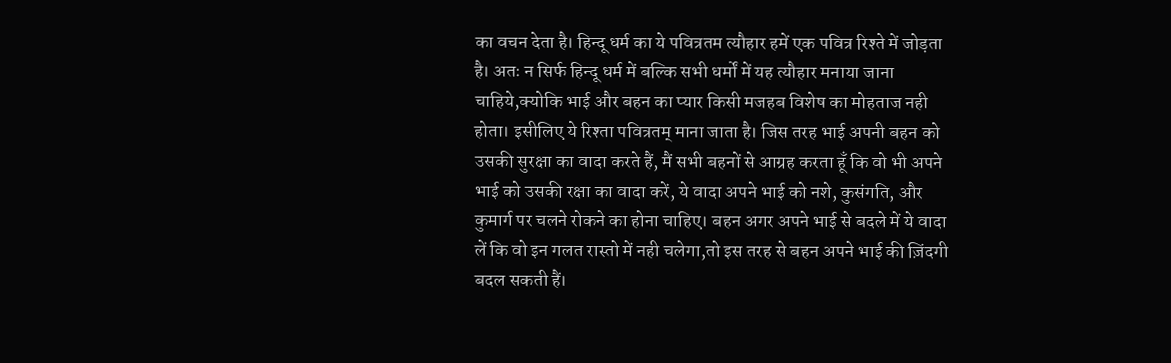का वचन देता है। हिन्दू धर्म का ये पवित्रतम त्यौहार हमें एक पवित्र रिश्ते में जोड़ता है। अतः न सिर्फ हिन्दू धर्म में बल्कि सभी धर्मों में यह त्यौहार मनाया जाना चाहिये,क्योकि भाई और बहन का प्यार किसी मजहब विशेष का मोहताज नही होता। इसीलिए ये रिश्ता पवित्रतम् माना जाता है। जिस तरह भाई अपनी बहन को उसकी सुरक्षा का वादा करते हैं, मैं सभी बहनों से आग्रह करता हूँ कि वो भी अपने भाई को उसकी रक्षा का वादा करें, ये वादा अपने भाई को नशे, कुसंगति, और कुमार्ग पर चलने रोकने का होना चाहिए। बहन अगर अपने भाई से बदले में ये वादा लें कि वो इन गलत रास्तो में नही चलेगा,तो इस तरह से बहन अपने भाई की ज़िंदगी बदल सकती हैं।